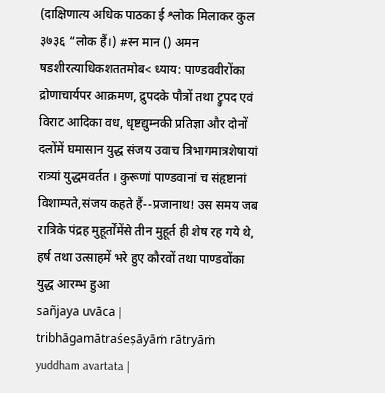(दाक्षिणात्य अधिक पाठका ई श्लोक मिलाकर कुल ३७३६ “लोक हैं।) #स्न मान () अमन षडशीरत्याधिकशततमोब< ध्याय: पाण्डववीरोंका द्रोणाचार्यपर आक्रमण, द्रुपदके पौत्रों तथा ट्रुपद एवं विराट आदिका वध, धृष्टद्युम्नकी प्रतिज्ञा और दोनों दलोंमें घमासान युद्ध संजय उवाच त्रिभागमात्रशेषायां रात्र्यां युद्धमवर्तत । कुरूणां पाण्डवानां च संहृष्टानां विशाम्पते,संजय कहते हैं--प्रजानाथ! उस समय जब रात्रिके पंद्रह मुहूर्तोंमेंसे तीन मुहूर्त ही शेष रह गये थे, हर्ष तथा उत्साहमें भरे हुए कौरवों तथा पाण्डवोंका युद्ध आरम्भ हुआ
sañjaya uvāca |
tribhāgamātraśeṣāyāṁ rātryāṁ yuddham avartata |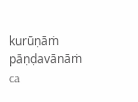kurūṇāṁ pāṇḍavānāṁ ca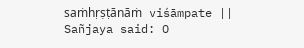saṁhṛṣṭānāṁ viśāmpate ||
Sañjaya said: O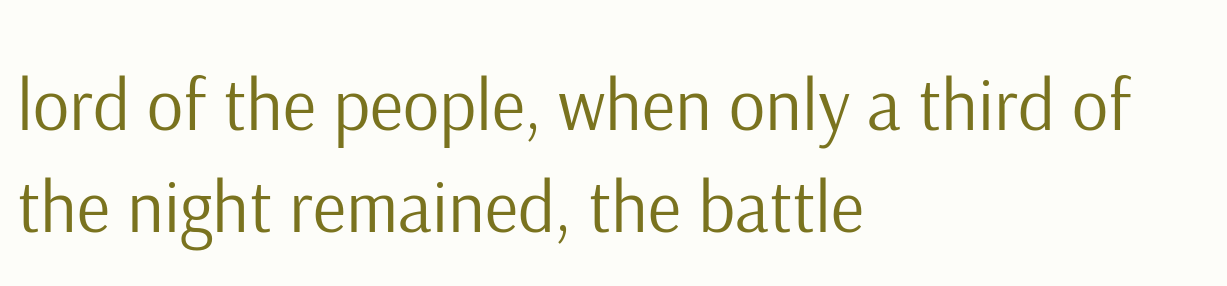lord of the people, when only a third of the night remained, the battle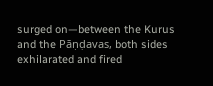surged on—between the Kurus and the Pāṇḍavas, both sides exhilarated and fired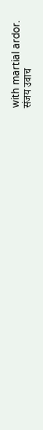with martial ardor.
संजय उवाच